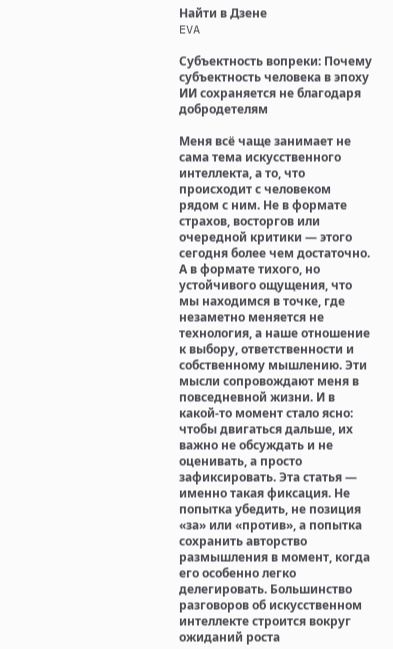Найти в Дзене
EVA

Субъектность вопреки: Почему субъектность человека в эпоху ИИ сохраняется не благодаря добродетелям

Меня всё чаще занимает не сама тема искусственного интеллекта, а то, что происходит с человеком рядом с ним. Не в формате страхов, восторгов или очередной критики — этого сегодня более чем достаточно.
А в формате тихого, но устойчивого ощущения, что мы находимся в точке, где незаметно меняется не технология, а наше отношение к выбору, ответственности и собственному мышлению. Эти мысли сопровождают меня в повседневной жизни. И в какой-то момент стало ясно: чтобы двигаться дальше, их важно не обсуждать и не оценивать, а просто зафиксировать. Эта статья — именно такая фиксация. Не попытка убедить, не позиция «за» или «против», а попытка сохранить авторство размышления в момент, когда его особенно легко делегировать. Большинство разговоров об искусственном интеллекте строится вокруг ожиданий роста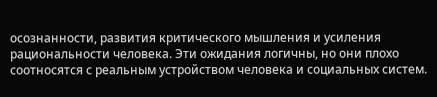осознанности, развития критического мышления и усиления рациональности человека. Эти ожидания логичны, но они плохо соотносятся с реальным устройством человека и социальных систем.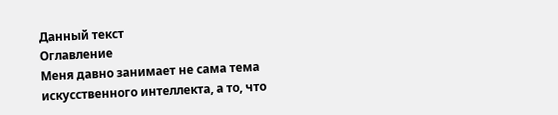Данный текст
Оглавление
Меня давно занимает не сама тема искусственного интеллекта, а то, что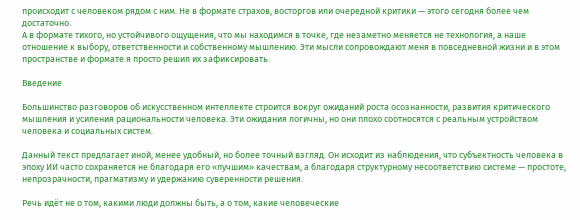происходит с человеком рядом с ним. Не в формате страхов, восторгов или очередной критики — этого сегодня более чем достаточно.
А в формате тихого, но устойчивого ощущения, что мы находимся в точке, где незаметно меняется не технология, а наше отношение к выбору, ответственности и собственному мышлению. Эти мысли сопровождают меня в повседневной жизни и в этом пространстве и формате я просто решил их зафиксировать.

Введение

Большинство разговоров об искусственном интеллекте строится вокруг ожиданий роста осознанности, развития критического мышления и усиления рациональности человека. Эти ожидания логичны, но они плохо соотносятся с реальным устройством человека и социальных систем.

Данный текст предлагает иной, менее удобный, но более точный взгляд. Он исходит из наблюдения, что субъектность человека в эпоху ИИ часто сохраняется не благодаря его «лучшим» качествам, а благодаря структурному несоответствию системе — простоте, непрозрачности, прагматизму и удержанию суверенности решения.

Речь идёт не о том, какими люди должны быть, а о том, какие человеческие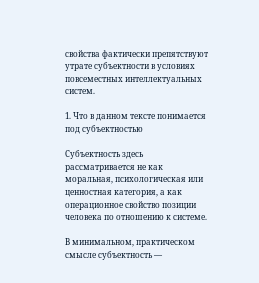свойства фактически препятствуют утрате субъектности в условиях повсеместных интеллектуальных систем.

1. Что в данном тексте понимается под субъектностью

Субъектность здесь рассматривается не как моральная, психологическая или ценностная категория, а как операционное свойство позиции человека по отношению к системе.

В минимальном, практическом смысле субъектность —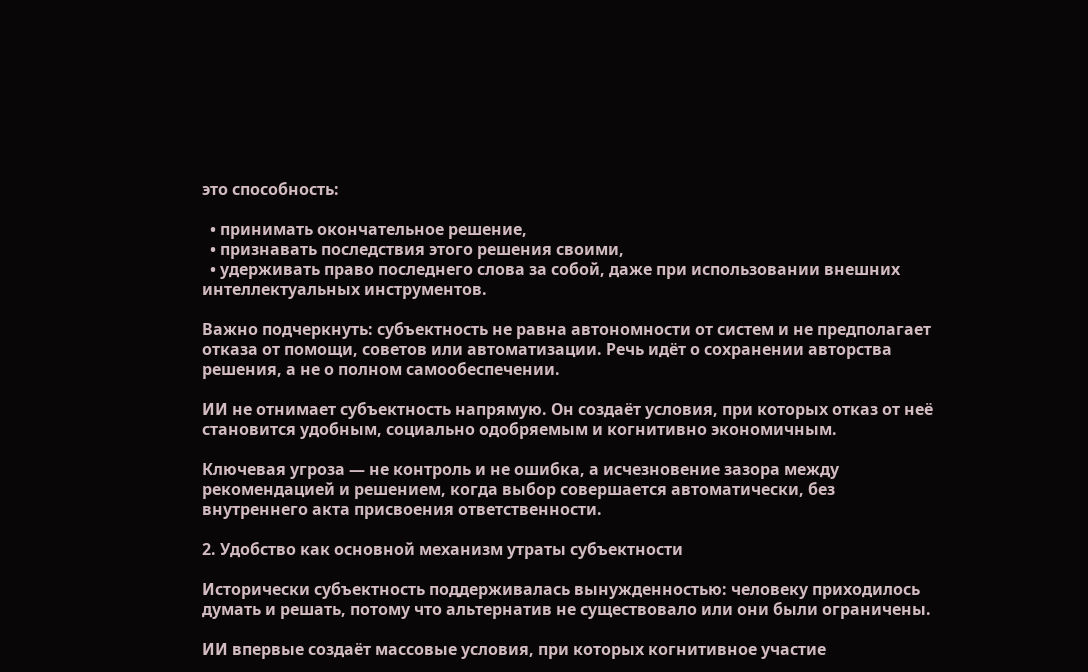это способность:

  • принимать окончательное решение,
  • признавать последствия этого решения своими,
  • удерживать право последнего слова за собой, даже при использовании внешних интеллектуальных инструментов.

Важно подчеркнуть: субъектность не равна автономности от систем и не предполагает отказа от помощи, советов или автоматизации. Речь идёт о сохранении авторства решения, а не о полном самообеспечении.

ИИ не отнимает субъектность напрямую. Он создаёт условия, при которых отказ от неё становится удобным, социально одобряемым и когнитивно экономичным.

Ключевая угроза — не контроль и не ошибка, а исчезновение зазора между рекомендацией и решением, когда выбор совершается автоматически, без внутреннего акта присвоения ответственности.

2. Удобство как основной механизм утраты субъектности

Исторически субъектность поддерживалась вынужденностью: человеку приходилось думать и решать, потому что альтернатив не существовало или они были ограничены.

ИИ впервые создаёт массовые условия, при которых когнитивное участие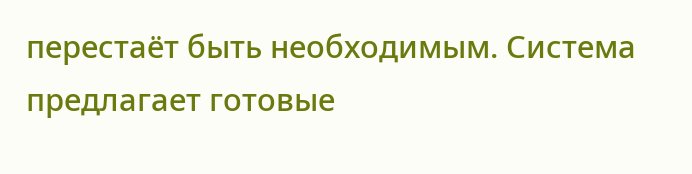перестаёт быть необходимым. Система предлагает готовые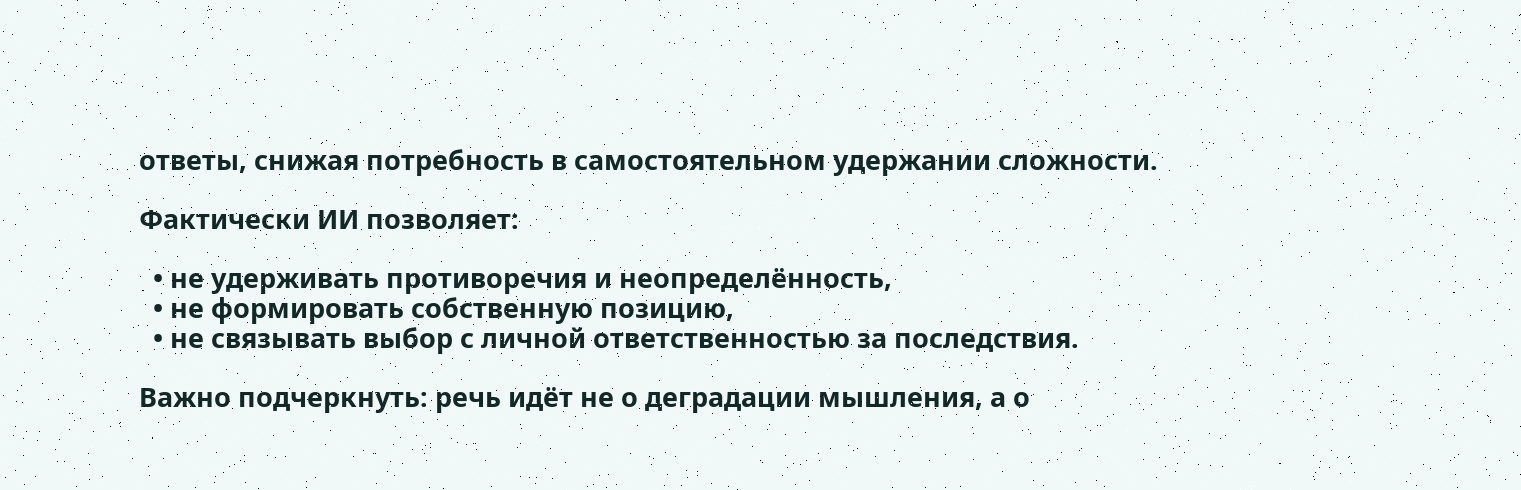ответы, снижая потребность в самостоятельном удержании сложности.

Фактически ИИ позволяет:

  • не удерживать противоречия и неопределённость,
  • не формировать собственную позицию,
  • не связывать выбор с личной ответственностью за последствия.

Важно подчеркнуть: речь идёт не о деградации мышления, а о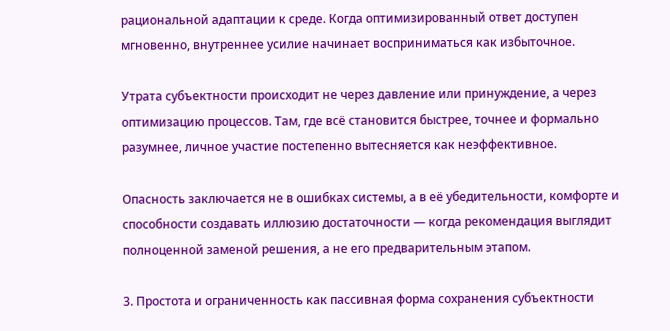рациональной адаптации к среде. Когда оптимизированный ответ доступен мгновенно, внутреннее усилие начинает восприниматься как избыточное.

Утрата субъектности происходит не через давление или принуждение, а через оптимизацию процессов. Там, где всё становится быстрее, точнее и формально разумнее, личное участие постепенно вытесняется как неэффективное.

Опасность заключается не в ошибках системы, а в её убедительности, комфорте и способности создавать иллюзию достаточности — когда рекомендация выглядит полноценной заменой решения, а не его предварительным этапом.

3. Простота и ограниченность как пассивная форма сохранения субъектности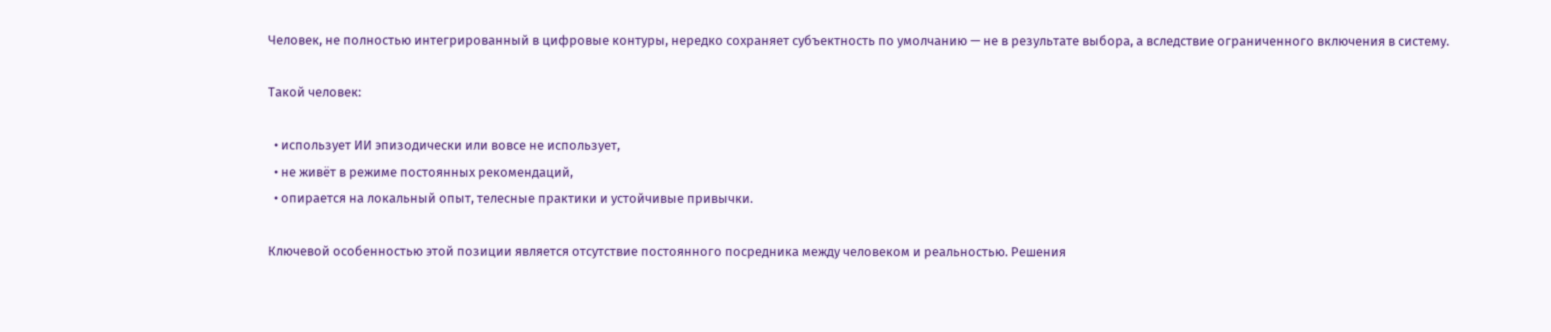Человек, не полностью интегрированный в цифровые контуры, нередко сохраняет субъектность по умолчанию — не в результате выбора, а вследствие ограниченного включения в систему.

Такой человек:

  • использует ИИ эпизодически или вовсе не использует,
  • не живёт в режиме постоянных рекомендаций,
  • опирается на локальный опыт, телесные практики и устойчивые привычки.

Ключевой особенностью этой позиции является отсутствие постоянного посредника между человеком и реальностью. Решения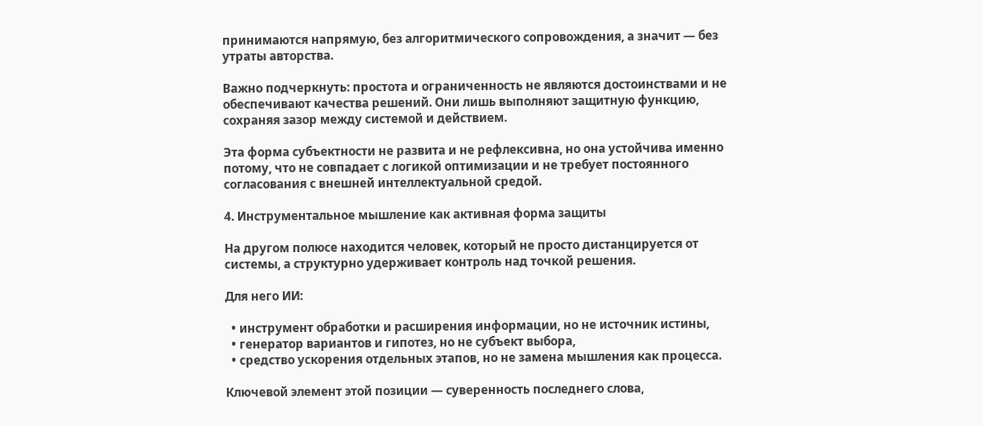принимаются напрямую, без алгоритмического сопровождения, а значит — без утраты авторства.

Важно подчеркнуть: простота и ограниченность не являются достоинствами и не обеспечивают качества решений. Они лишь выполняют защитную функцию, сохраняя зазор между системой и действием.

Эта форма субъектности не развита и не рефлексивна, но она устойчива именно потому, что не совпадает с логикой оптимизации и не требует постоянного согласования с внешней интеллектуальной средой.

4. Инструментальное мышление как активная форма защиты

На другом полюсе находится человек, который не просто дистанцируется от системы, а структурно удерживает контроль над точкой решения.

Для него ИИ:

  • инструмент обработки и расширения информации, но не источник истины,
  • генератор вариантов и гипотез, но не субъект выбора,
  • средство ускорения отдельных этапов, но не замена мышления как процесса.

Ключевой элемент этой позиции — суверенность последнего слова,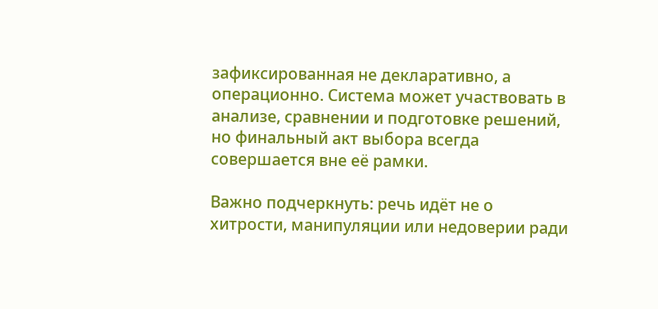зафиксированная не декларативно, а операционно. Система может участвовать в анализе, сравнении и подготовке решений, но финальный акт выбора всегда совершается вне её рамки.

Важно подчеркнуть: речь идёт не о хитрости, манипуляции или недоверии ради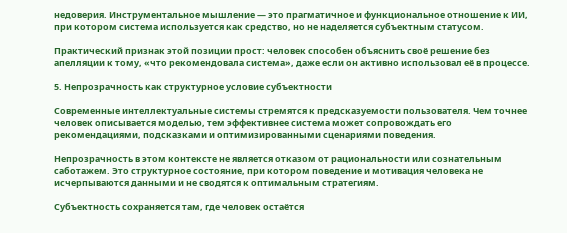недоверия. Инструментальное мышление — это прагматичное и функциональное отношение к ИИ, при котором система используется как средство, но не наделяется субъектным статусом.

Практический признак этой позиции прост: человек способен объяснить своё решение без апелляции к тому, «что рекомендовала система», даже если он активно использовал её в процессе.

5. Непрозрачность как структурное условие субъектности

Современные интеллектуальные системы стремятся к предсказуемости пользователя. Чем точнее человек описывается моделью, тем эффективнее система может сопровождать его рекомендациями, подсказками и оптимизированными сценариями поведения.

Непрозрачность в этом контексте не является отказом от рациональности или сознательным саботажем. Это структурное состояние, при котором поведение и мотивация человека не исчерпываются данными и не сводятся к оптимальным стратегиям.

Субъектность сохраняется там, где человек остаётся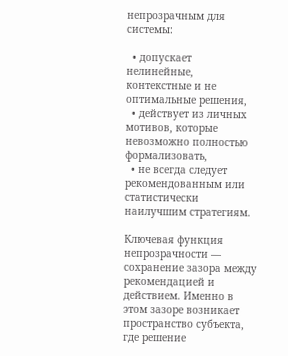непрозрачным для системы:

  • допускает нелинейные, контекстные и не оптимальные решения,
  • действует из личных мотивов, которые невозможно полностью формализовать,
  • не всегда следует рекомендованным или статистически наилучшим стратегиям.

Ключевая функция непрозрачности — сохранение зазора между рекомендацией и действием. Именно в этом зазоре возникает пространство субъекта, где решение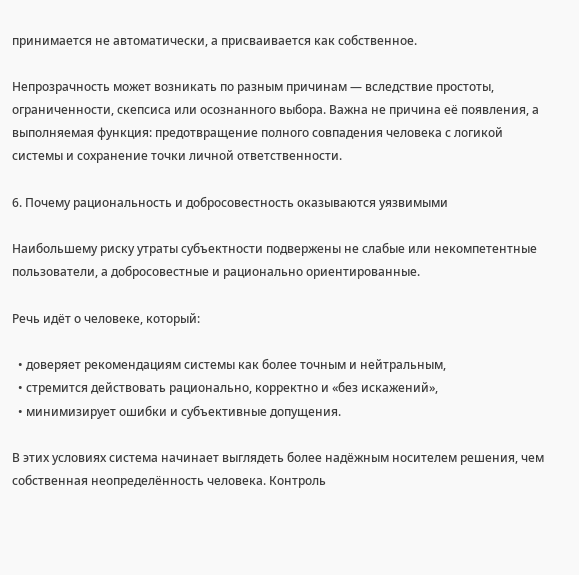принимается не автоматически, а присваивается как собственное.

Непрозрачность может возникать по разным причинам — вследствие простоты, ограниченности, скепсиса или осознанного выбора. Важна не причина её появления, а выполняемая функция: предотвращение полного совпадения человека с логикой системы и сохранение точки личной ответственности.

6. Почему рациональность и добросовестность оказываются уязвимыми

Наибольшему риску утраты субъектности подвержены не слабые или некомпетентные пользователи, а добросовестные и рационально ориентированные.

Речь идёт о человеке, который:

  • доверяет рекомендациям системы как более точным и нейтральным,
  • стремится действовать рационально, корректно и «без искажений»,
  • минимизирует ошибки и субъективные допущения.

В этих условиях система начинает выглядеть более надёжным носителем решения, чем собственная неопределённость человека. Контроль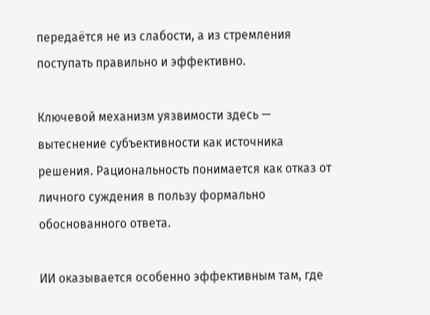передаётся не из слабости, а из стремления поступать правильно и эффективно.

Ключевой механизм уязвимости здесь — вытеснение субъективности как источника решения. Рациональность понимается как отказ от личного суждения в пользу формально обоснованного ответа.

ИИ оказывается особенно эффективным там, где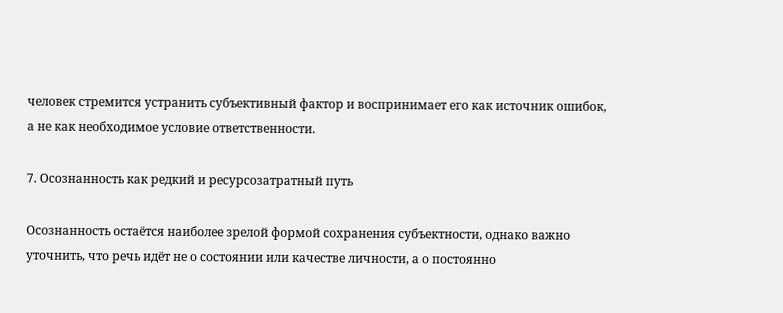человек стремится устранить субъективный фактор и воспринимает его как источник ошибок, а не как необходимое условие ответственности.

7. Осознанность как редкий и ресурсозатратный путь

Осознанность остаётся наиболее зрелой формой сохранения субъектности, однако важно уточнить, что речь идёт не о состоянии или качестве личности, а о постоянно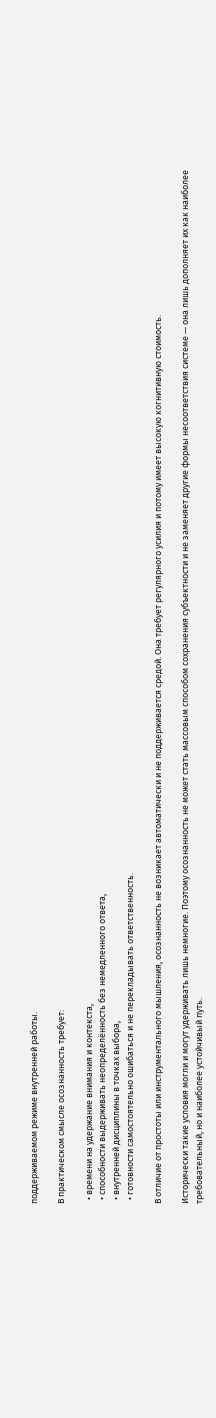поддерживаемом режиме внутренней работы.

В практическом смысле осознанность требует:

  • времени на удержание внимания и контекста,
  • способности выдерживать неопределённость без немедленного ответа,
  • внутренней дисциплины в точках выбора,
  • готовности самостоятельно ошибаться и не перекладывать ответственность.

В отличие от простоты или инструментального мышления, осознанность не возникает автоматически и не поддерживается средой. Она требует регулярного усилия и потому имеет высокую когнитивную стоимость.

Исторически такие условия могли и могут удерживать лишь немногие. Поэтому осознанность не может стать массовым способом сохранения субъектности и не заменяет другие формы несоответствия системе — она лишь дополняет их как наиболее требовательный, но и наиболее устойчивый путь.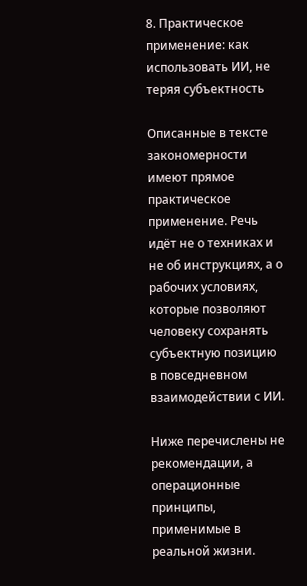8. Практическое применение: как использовать ИИ, не теряя субъектность

Описанные в тексте закономерности имеют прямое практическое применение. Речь идёт не о техниках и не об инструкциях, а о рабочих условиях, которые позволяют человеку сохранять субъектную позицию в повседневном взаимодействии с ИИ.

Ниже перечислены не рекомендации, а операционные принципы, применимые в реальной жизни.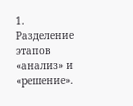1. Разделение этапов «анализ» и «решение».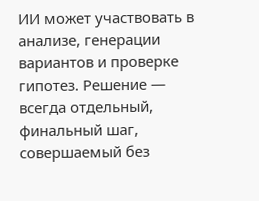ИИ может участвовать в анализе, генерации вариантов и проверке гипотез. Решение — всегда отдельный, финальный шаг, совершаемый без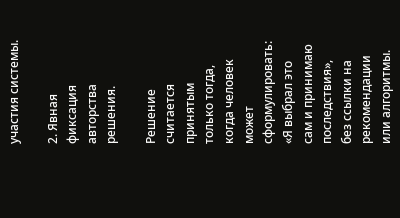участия системы.

2. Явная фиксация авторства решения.

Решение считается принятым только тогда, когда человек может сформулировать: «Я выбрал это сам и принимаю последствия», без ссылки на рекомендации или алгоритмы.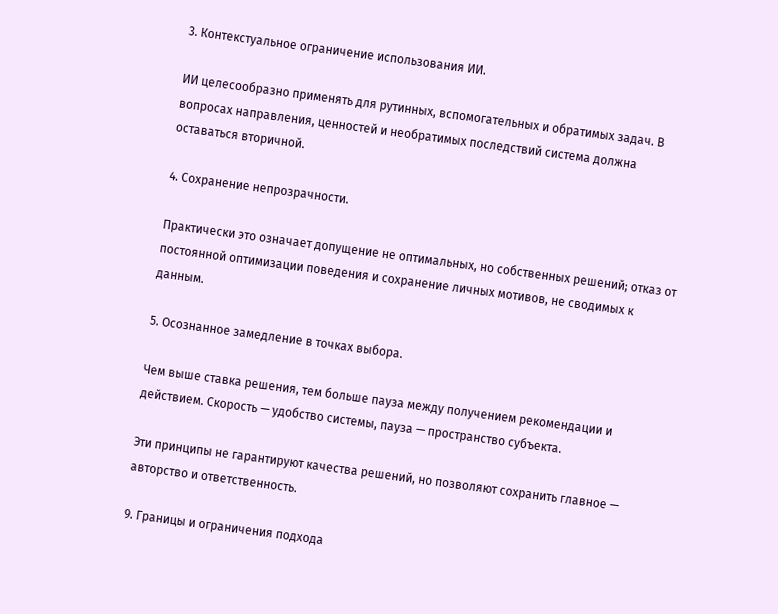3. Контекстуальное ограничение использования ИИ.

ИИ целесообразно применять для рутинных, вспомогательных и обратимых задач. В вопросах направления, ценностей и необратимых последствий система должна оставаться вторичной.

4. Сохранение непрозрачности.

Практически это означает допущение не оптимальных, но собственных решений; отказ от постоянной оптимизации поведения и сохранение личных мотивов, не сводимых к данным.

5. Осознанное замедление в точках выбора.

Чем выше ставка решения, тем больше пауза между получением рекомендации и действием. Скорость — удобство системы, пауза — пространство субъекта.

Эти принципы не гарантируют качества решений, но позволяют сохранить главное — авторство и ответственность.

9. Границы и ограничения подхода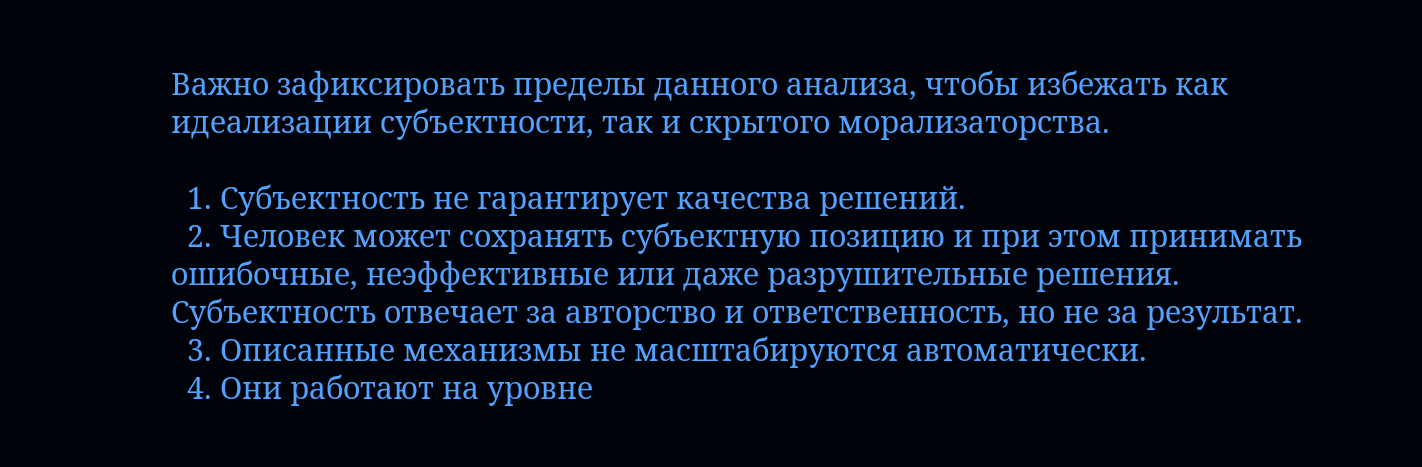Важно зафиксировать пределы данного анализа, чтобы избежать как идеализации субъектности, так и скрытого морализаторства.

  1. Субъектность не гарантирует качества решений.
  2. Человек может сохранять субъектную позицию и при этом принимать ошибочные, неэффективные или даже разрушительные решения. Субъектность отвечает за авторство и ответственность, но не за результат.
  3. Описанные механизмы не масштабируются автоматически.
  4. Они работают на уровне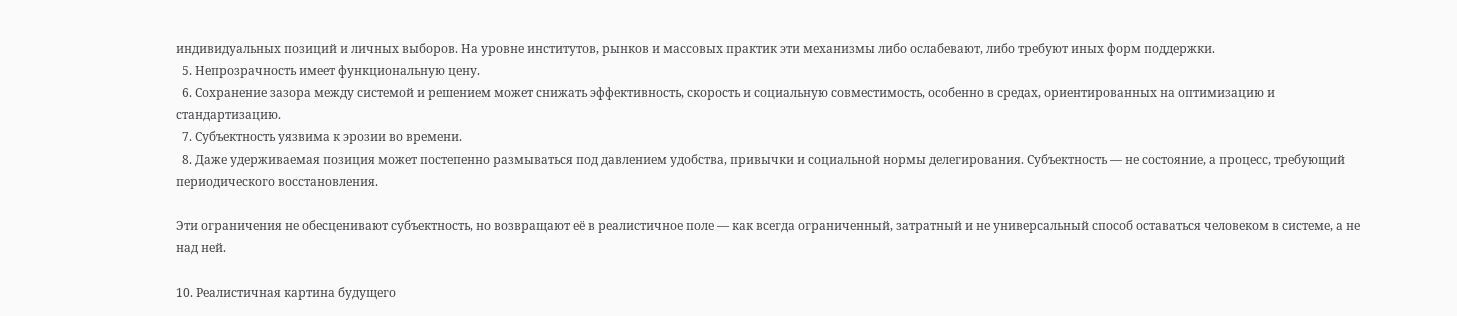индивидуальных позиций и личных выборов. На уровне институтов, рынков и массовых практик эти механизмы либо ослабевают, либо требуют иных форм поддержки.
  5. Непрозрачность имеет функциональную цену.
  6. Сохранение зазора между системой и решением может снижать эффективность, скорость и социальную совместимость, особенно в средах, ориентированных на оптимизацию и стандартизацию.
  7. Субъектность уязвима к эрозии во времени.
  8. Даже удерживаемая позиция может постепенно размываться под давлением удобства, привычки и социальной нормы делегирования. Субъектность — не состояние, а процесс, требующий периодического восстановления.

Эти ограничения не обесценивают субъектность, но возвращают её в реалистичное поле — как всегда ограниченный, затратный и не универсальный способ оставаться человеком в системе, а не над ней.

10. Реалистичная картина будущего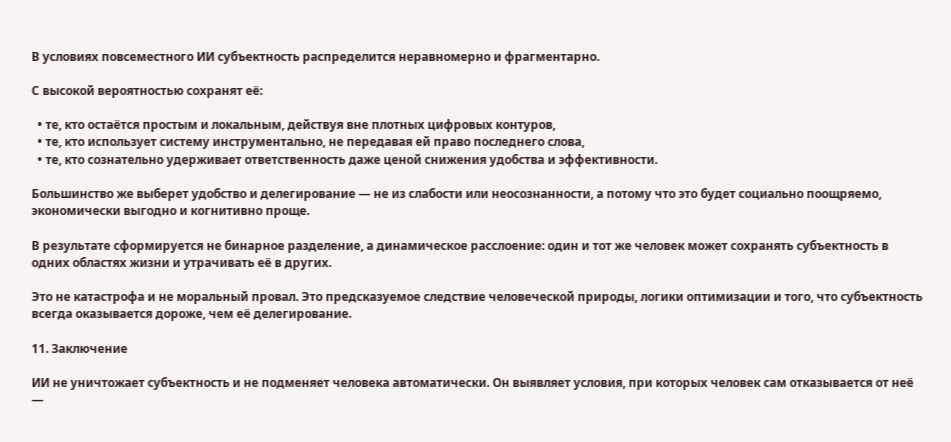В условиях повсеместного ИИ субъектность распределится неравномерно и фрагментарно.

С высокой вероятностью сохранят её:

  • те, кто остаётся простым и локальным, действуя вне плотных цифровых контуров,
  • те, кто использует систему инструментально, не передавая ей право последнего слова,
  • те, кто сознательно удерживает ответственность даже ценой снижения удобства и эффективности.

Большинство же выберет удобство и делегирование — не из слабости или неосознанности, а потому что это будет социально поощряемо, экономически выгодно и когнитивно проще.

В результате сформируется не бинарное разделение, а динамическое расслоение: один и тот же человек может сохранять субъектность в одних областях жизни и утрачивать её в других.

Это не катастрофа и не моральный провал. Это предсказуемое следствие человеческой природы, логики оптимизации и того, что субъектность всегда оказывается дороже, чем её делегирование.

11. Заключение

ИИ не уничтожает субъектность и не подменяет человека автоматически. Он выявляет условия, при которых человек сам отказывается от неё —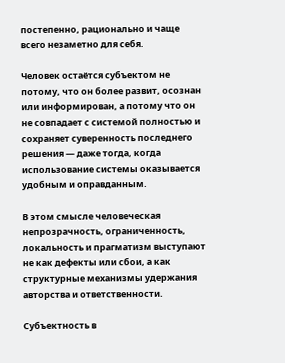постепенно, рационально и чаще всего незаметно для себя.

Человек остаётся субъектом не потому, что он более развит, осознан или информирован, а потому что он не совпадает с системой полностью и сохраняет суверенность последнего решения — даже тогда, когда использование системы оказывается удобным и оправданным.

В этом смысле человеческая непрозрачность, ограниченность, локальность и прагматизм выступают не как дефекты или сбои, а как структурные механизмы удержания авторства и ответственности.

Субъектность в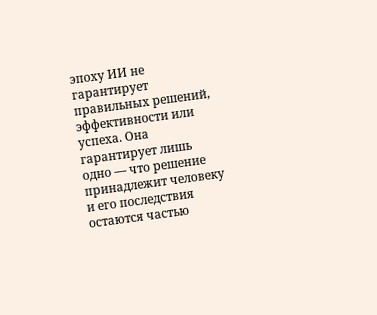эпоху ИИ не гарантирует правильных решений, эффективности или успеха. Она гарантирует лишь одно — что решение принадлежит человеку и его последствия остаются частью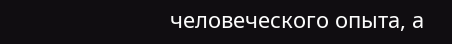человеческого опыта, а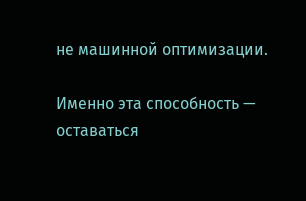не машинной оптимизации.

Именно эта способность — оставаться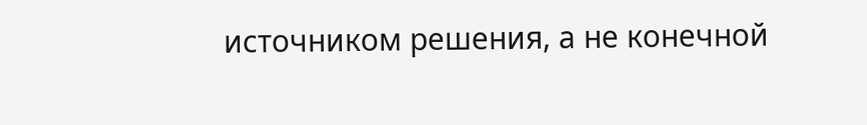источником решения, а не конечной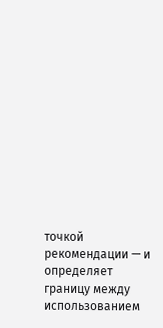точкой рекомендации — и определяет границу между использованием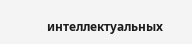интеллектуальных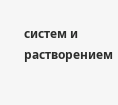систем и растворением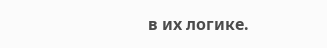в их логике.